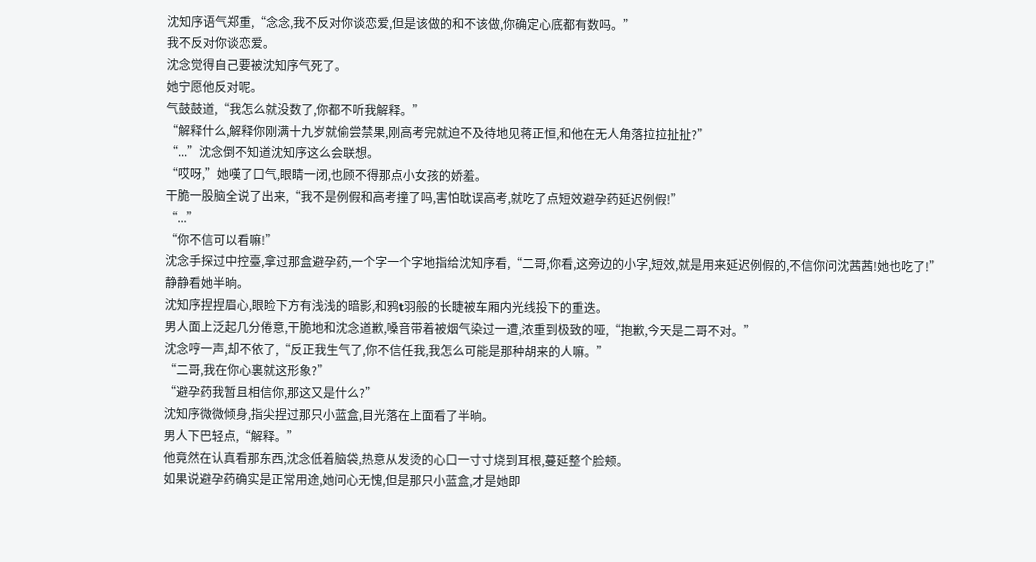沈知序语气郑重,“念念,我不反对你谈恋爱,但是该做的和不该做,你确定心底都有数吗。”
我不反对你谈恋爱。
沈念觉得自己要被沈知序气死了。
她宁愿他反对呢。
气鼓鼓道,“我怎么就没数了,你都不听我解释。”
“解释什么,解释你刚满十九岁就偷尝禁果,刚高考完就迫不及待地见蒋正恒,和他在无人角落拉拉扯扯?”
“...”沈念倒不知道沈知序这么会联想。
“哎呀,”她嘆了口气,眼睛一闭,也顾不得那点小女孩的娇羞。
干脆一股脑全说了出来,“我不是例假和高考撞了吗,害怕耽误高考,就吃了点短效避孕药延迟例假!”
“...”
“你不信可以看嘛!”
沈念手探过中控臺,拿过那盒避孕药,一个字一个字地指给沈知序看,“二哥,你看,这旁边的小字,短效,就是用来延迟例假的,不信你问沈茜茜!她也吃了!”
静静看她半晌。
沈知序捏捏眉心,眼睑下方有浅浅的暗影,和鸦t羽般的长睫被车厢内光线投下的重迭。
男人面上泛起几分倦意,干脆地和沈念道歉,嗓音带着被烟气染过一遭,浓重到极致的哑,“抱歉,今天是二哥不对。”
沈念哼一声,却不依了,“反正我生气了,你不信任我,我怎么可能是那种胡来的人嘛。”
“二哥,我在你心裏就这形象?”
“避孕药我暂且相信你,那这又是什么?”
沈知序微微倾身,指尖捏过那只小蓝盒,目光落在上面看了半晌。
男人下巴轻点,“解释。”
他竟然在认真看那东西,沈念低着脑袋,热意从发烫的心口一寸寸烧到耳根,蔓延整个脸颊。
如果说避孕药确实是正常用途,她问心无愧,但是那只小蓝盒,才是她即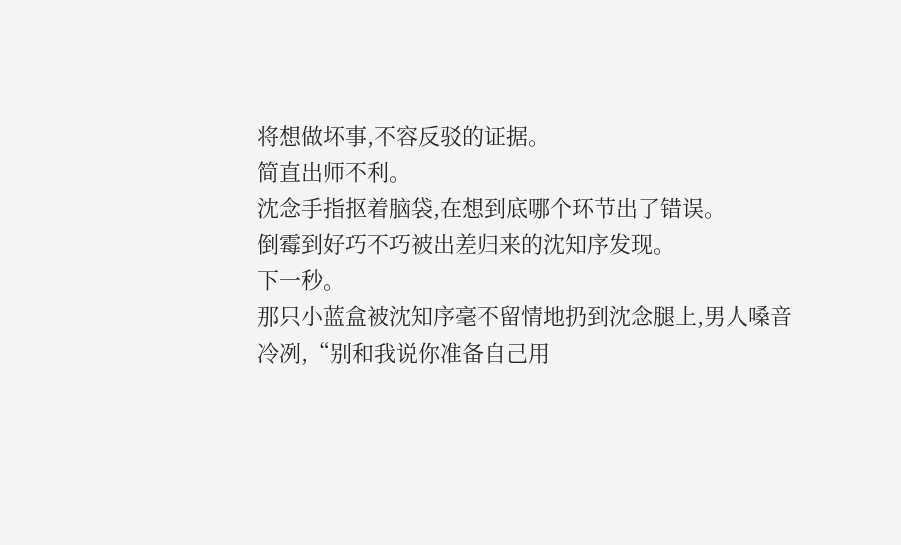将想做坏事,不容反驳的证据。
简直出师不利。
沈念手指抠着脑袋,在想到底哪个环节出了错误。
倒霉到好巧不巧被出差归来的沈知序发现。
下一秒。
那只小蓝盒被沈知序毫不留情地扔到沈念腿上,男人嗓音冷冽,“别和我说你准备自己用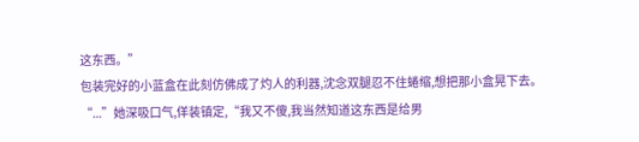这东西。”
包装完好的小蓝盒在此刻仿佛成了灼人的利器,沈念双腿忍不住蜷缩,想把那小盒晃下去。
“...”她深吸口气,佯装镇定,“我又不傻,我当然知道这东西是给男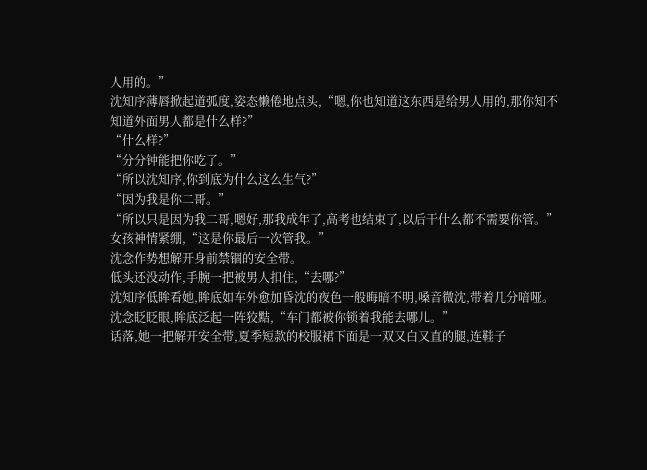人用的。”
沈知序薄唇掀起道弧度,姿态懒倦地点头,“嗯,你也知道这东西是给男人用的,那你知不知道外面男人都是什么样?”
“什么样?”
“分分钟能把你吃了。”
“所以沈知序,你到底为什么这么生气?”
“因为我是你二哥。”
“所以只是因为我二哥,嗯好,那我成年了,高考也结束了,以后干什么都不需要你管。”
女孩神情紧绷,“这是你最后一次管我。”
沈念作势想解开身前禁锢的安全带。
低头还没动作,手腕一把被男人扣住,“去哪?”
沈知序低眸看她,眸底如车外愈加昏沈的夜色一般晦暗不明,嗓音微沈,带着几分喑哑。
沈念眨眨眼,眸底泛起一阵狡黠,“车门都被你锁着我能去哪儿。”
话落,她一把解开安全带,夏季短款的校服裙下面是一双又白又直的腿,连鞋子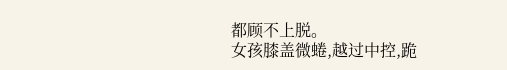都顾不上脱。
女孩膝盖微蜷,越过中控,跪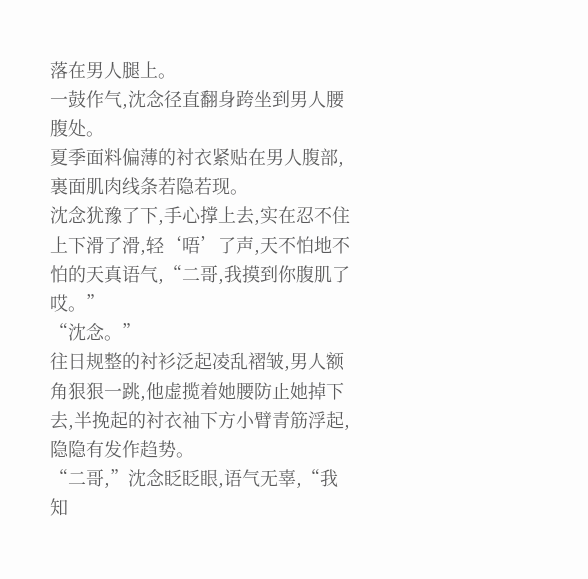落在男人腿上。
一鼓作气,沈念径直翻身跨坐到男人腰腹处。
夏季面料偏薄的衬衣紧贴在男人腹部,裏面肌肉线条若隐若现。
沈念犹豫了下,手心撑上去,实在忍不住上下滑了滑,轻‘唔’了声,天不怕地不怕的天真语气,“二哥,我摸到你腹肌了哎。”
“沈念。”
往日规整的衬衫泛起凌乱褶皱,男人额角狠狠一跳,他虚揽着她腰防止她掉下去,半挽起的衬衣袖下方小臂青筋浮起,隐隐有发作趋势。
“二哥,”沈念眨眨眼,语气无辜,“我知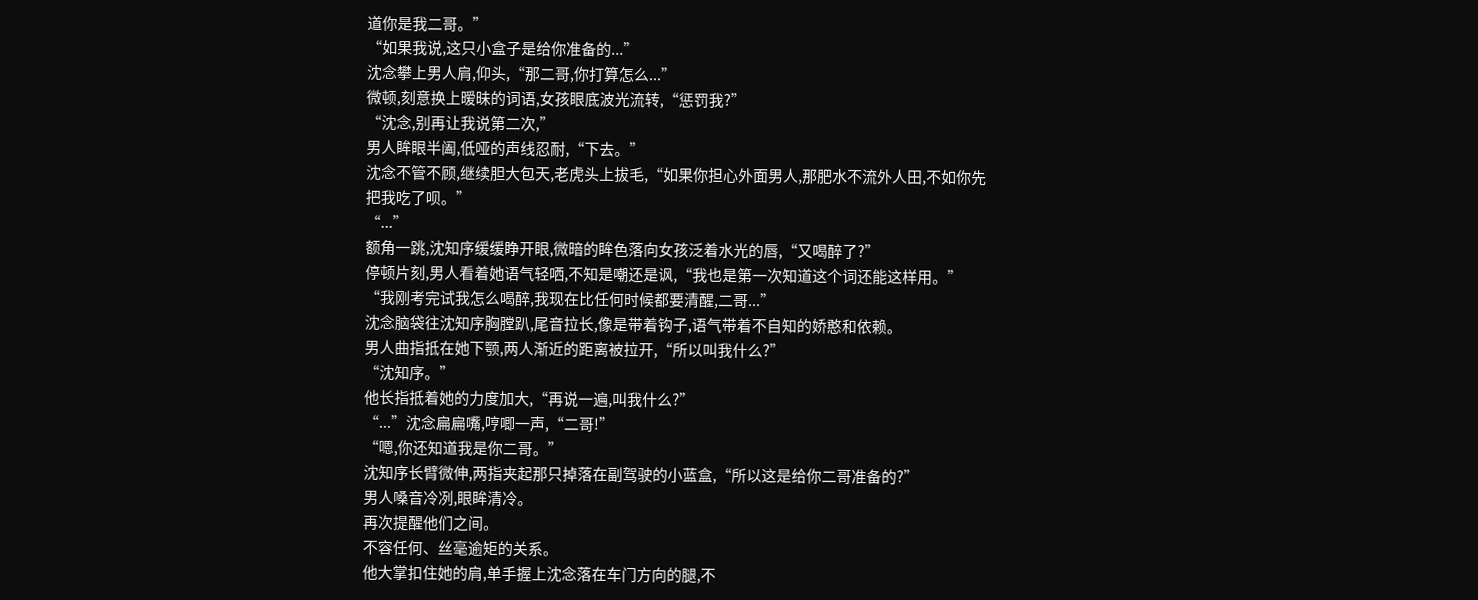道你是我二哥。”
“如果我说,这只小盒子是给你准备的...”
沈念攀上男人肩,仰头,“那二哥,你打算怎么...”
微顿,刻意换上暧昧的词语,女孩眼底波光流转,“惩罚我?”
“沈念,别再让我说第二次,”
男人眸眼半阖,低哑的声线忍耐,“下去。”
沈念不管不顾,继续胆大包天,老虎头上拔毛,“如果你担心外面男人,那肥水不流外人田,不如你先把我吃了呗。”
“...”
额角一跳,沈知序缓缓睁开眼,微暗的眸色落向女孩泛着水光的唇,“又喝醉了?”
停顿片刻,男人看着她语气轻哂,不知是嘲还是讽,“我也是第一次知道这个词还能这样用。”
“我刚考完试我怎么喝醉,我现在比任何时候都要清醒,二哥...”
沈念脑袋往沈知序胸膛趴,尾音拉长,像是带着钩子,语气带着不自知的娇憨和依赖。
男人曲指抵在她下颚,两人渐近的距离被拉开,“所以叫我什么?”
“沈知序。”
他长指抵着她的力度加大,“再说一遍,叫我什么?”
“...”沈念扁扁嘴,哼唧一声,“二哥!”
“嗯,你还知道我是你二哥。”
沈知序长臂微伸,两指夹起那只掉落在副驾驶的小蓝盒,“所以这是给你二哥准备的?”
男人嗓音冷冽,眼眸清冷。
再次提醒他们之间。
不容任何、丝毫逾矩的关系。
他大掌扣住她的肩,单手握上沈念落在车门方向的腿,不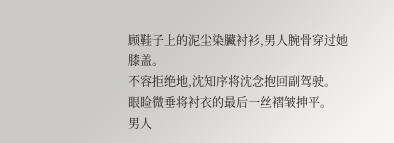顾鞋子上的泥尘染臟衬衫,男人腕骨穿过她膝盖。
不容拒绝地,沈知序将沈念抱回副驾驶。
眼睑微垂将衬衣的最后一丝褶皱抻平。
男人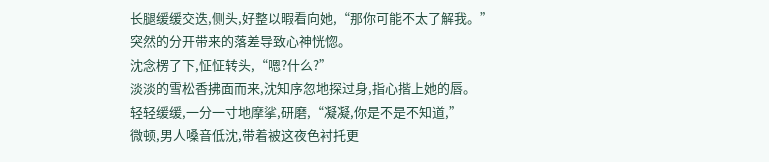长腿缓缓交迭,侧头,好整以暇看向她,“那你可能不太了解我。”
突然的分开带来的落差导致心神恍惚。
沈念楞了下,怔怔转头,“嗯?什么?”
淡淡的雪松香拂面而来,沈知序忽地探过身,指心揩上她的唇。
轻轻缓缓,一分一寸地摩挲,研磨,“凝凝,你是不是不知道,”
微顿,男人嗓音低沈,带着被这夜色衬托更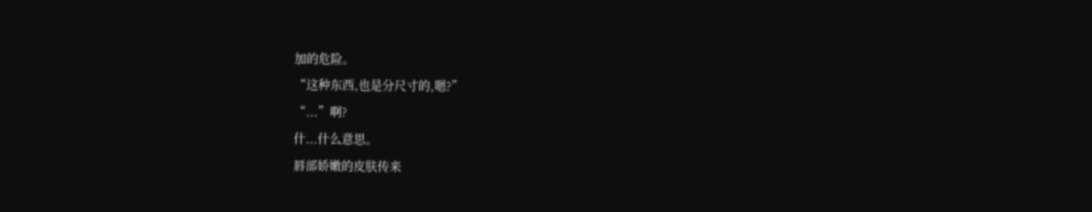加的危险。
“这种东西,也是分尺寸的,嗯?”
“...”啊?
什...什么意思。
唇部娇嫩的皮肤传来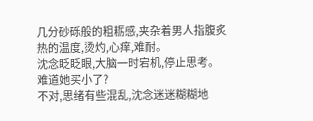几分砂砾般的粗粝感,夹杂着男人指腹炙热的温度,烫灼,心痒,难耐。
沈念眨眨眼,大脑一时宕机,停止思考。
难道她买小了?
不对,思绪有些混乱,沈念迷迷糊糊地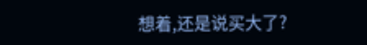想着,还是说买大了?